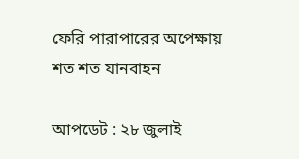ফেরি পারাপারের অপেক্ষায় শত শত যানবাহন

আপডেট : ২৮ জুলাই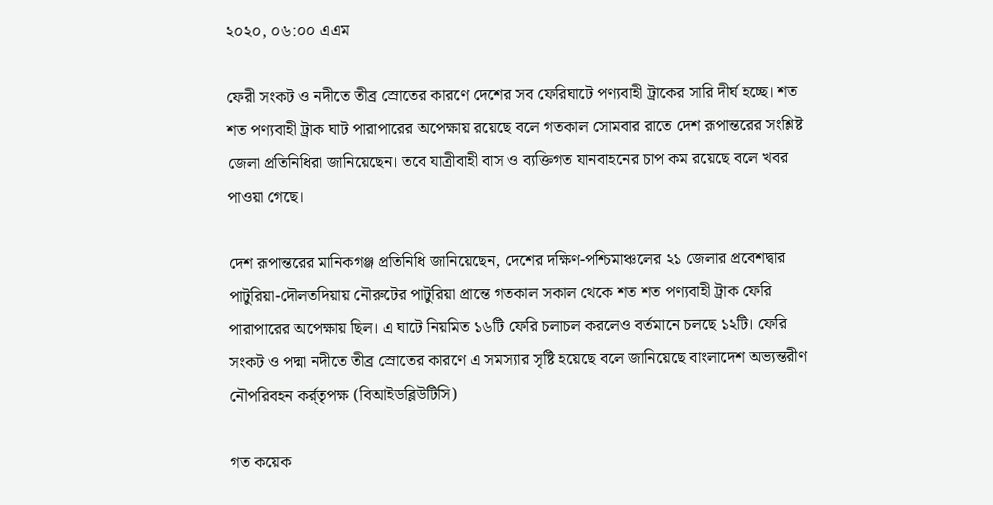২০২০, ০৬:০০ এএম

ফেরী সংকট ও নদীতে তীব্র স্রোতের কারণে দেশের সব ফেরিঘাটে পণ্যবাহী ট্রাকের সারি দীর্ঘ হচ্ছে। শত শত পণ্যবাহী ট্রাক ঘাট পারাপারের অপেক্ষায় রয়েছে বলে গতকাল সোমবার রাতে দেশ রূপান্তরের সংশ্লিষ্ট জেলা প্রতিনিধিরা জানিয়েছেন। তবে যাত্রীবাহী বাস ও ব্যক্তিগত যানবাহনের চাপ কম রয়েছে বলে খবর পাওয়া গেছে।

দেশ রূপান্তরের মানিকগঞ্জ প্রতিনিধি জানিয়েছেন, দেশের দক্ষিণ-পশ্চিমাঞ্চলের ২১ জেলার প্রবেশদ্বার পাটুরিয়া-দৌলতদিয়ায় নৌরুটের পাটুরিয়া প্রান্তে গতকাল সকাল থেকে শত শত পণ্যবাহী ট্রাক ফেরি পারাপারের অপেক্ষায় ছিল। এ ঘাটে নিয়মিত ১৬টি ফেরি চলাচল করলেও বর্তমানে চলছে ১২টি। ফেরি সংকট ও পদ্মা নদীতে তীব্র স্রোতের কারণে এ সমস্যার সৃষ্টি হয়েছে বলে জানিয়েছে বাংলাদেশ অভ্যন্তরীণ নৌপরিবহন কর্র্তৃপক্ষ (বিআইডব্লিউটিসি)

গত কয়েক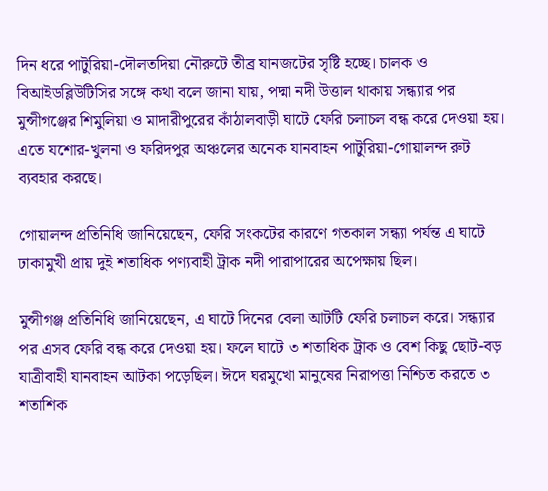দিন ধরে পাটুরিয়া-দৌলতদিয়া নৌরুটে তীব্র যানজটের সৃষ্টি হচ্ছে। চালক ও বিআইডব্লিউটিসির সঙ্গে কথা বলে জানা যায়, পদ্মা নদী উত্তাল থাকায় সন্ধ্যার পর মুন্সীগঞ্জের শিমুলিয়া ও মাদারীপুরের কাঁঠালবাড়ী ঘাটে ফেরি চলাচল বন্ধ করে দেওয়া হয়। এতে যশোর-খুলনা ও ফরিদপুর অঞ্চলের অনেক যানবাহন পাটুরিয়া-গোয়ালন্দ রুট ব্যবহার করছে।

গোয়ালন্দ প্রতিনিধি জানিয়েছেন, ফেরি সংকটের কারণে গতকাল সন্ধ্যা পর্যন্ত এ ঘাটে ঢাকামুখী প্রায় দুই শতাধিক পণ্যবাহী ট্রাক নদী পারাপারের অপেক্ষায় ছিল।

মুন্সীগঞ্জ প্রতিনিধি জানিয়েছেন, এ ঘাটে দিনের বেলা আটটি ফেরি চলাচল করে। সন্ধ্যার পর এসব ফেরি বন্ধ করে দেওয়া হয়। ফলে ঘাটে ৩ শতাধিক ট্রাক ও বেশ কিছু ছোট-বড় যাত্রীবাহী যানবাহন আটকা পড়েছিল। ঈদে ঘরমুখো মানুষের নিরাপত্তা নিশ্চিত করতে ৩ শতাশিক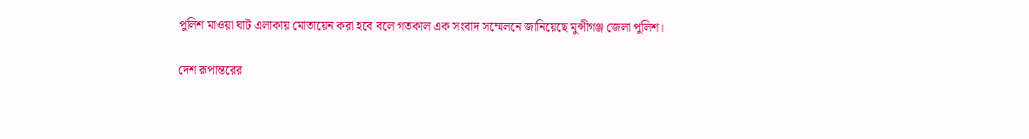পুলিশ মাওয়া ঘাট এলাকায় মোতায়েন করা হবে বলে গতকাল এক সংবাদ সম্মেলনে জানিয়েছে মুন্সীগঞ্জ জেলা পুলিশ।

দেশ রূপান্তরের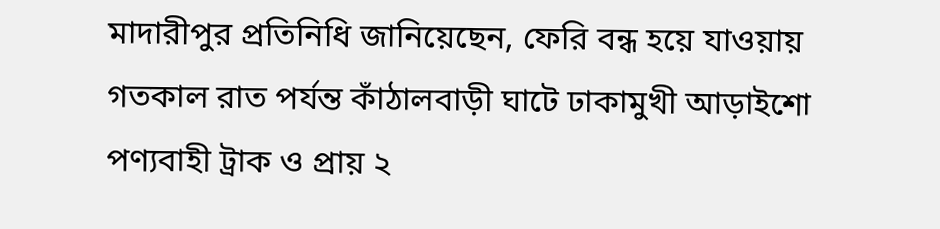মাদারীপুর প্রতিনিধি জানিয়েছেন, ফেরি বন্ধ হয়ে যাওয়ায় গতকাল রাত পর্যন্ত কাঁঠালবাড়ী ঘাটে ঢাকামুখী আড়াইশো পণ্যবাহী ট্রাক ও প্রায় ২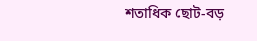শতাধিক ছোট-বড়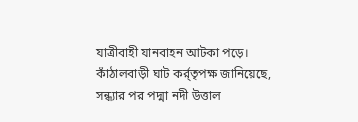যাত্রীবাহী যানবাহন আটকা পড়ে। কাঁঠালবাড়ী ঘাট কর্র্তৃপক্ষ জানিয়েছে, সন্ধ্যার পর পদ্মা নদী উত্তাল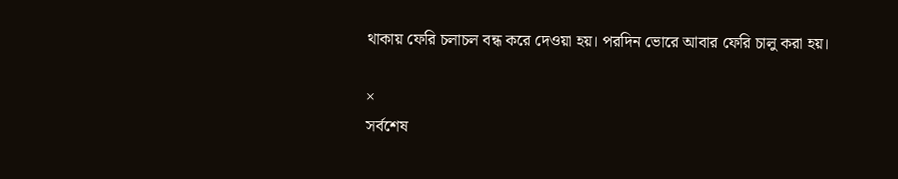থাকায় ফেরি চলাচল বন্ধ করে দেওয়া হয়। পরদিন ভোরে আবার ফেরি চালু করা হয়।

×
সর্বশেষ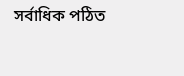সর্বাধিক পঠিত